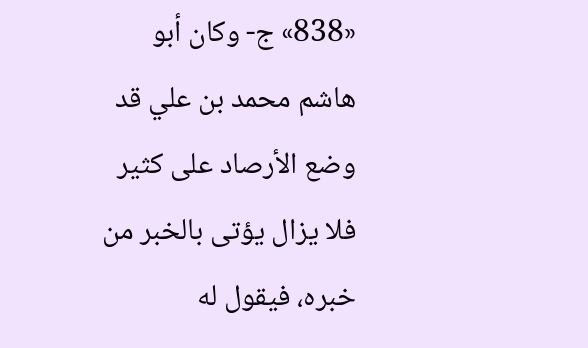«838» ج- وكان أبو هاشم محمد بن علي قد وضع الأرصاد على كثير فلا يزال يؤتى بالخبر من خبره، فيقول له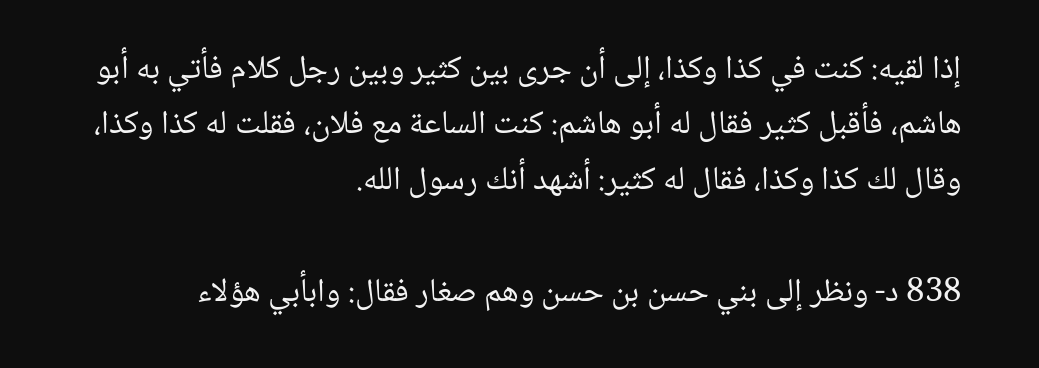إذا لقيه: كنت في كذا وكذا، إلى أن جرى بين كثير وبين رجل كلام فأتي به أبو هاشم، فأقبل كثير فقال له أبو هاشم: كنت الساعة مع فلان، فقلت له كذا وكذا، وقال لك كذا وكذا، فقال له كثير: أشهد أنك رسول الله.

838 د- ونظر إلى بني حسن بن حسن وهم صغار فقال: وابأبي هؤلاء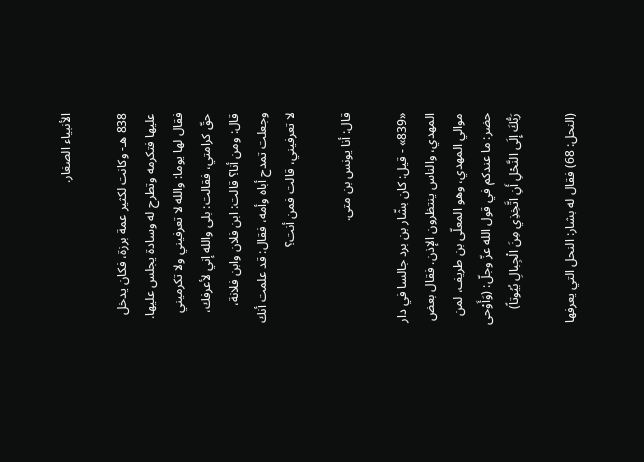الأنبياء الصغار.

838 هـ- وكانت لكثير عمة برزة، فكان يدخل عليها فتكرمه وتطرح له وسادة يجلس عليها. فقال لها يوما: والله لا تعرفيني ولا تكرميني حقّ كرامتي، فقالت: بلى والله إني لأعرفك، قال: ومن أنا؟ قالت: ابن فلان وابن فلانة، وجعلت تمدح أباه وأمه، فقال: قد علمت أنك لا تعرفيني، قالت فمن أنت؟

قال: أنا يونس بن متى.

«839» - قيل: كان بشّار بن برد جالسا في دار المهدي، والناس ينتظرون الإذن. فقال بعض موالي المهدي، وهو المعلّى بن طريف، لمن حضر: ما عندكم في قول الله عزّ وجلّ: (وَأَوْحى رَبُّكَ إِلَى النَّحْلِ أَنِ اتَّخِذِي مِنَ الْجِبالِ بُيُوتاً)

(النحل: 68) فقال له بشار: النحل التي يعرفها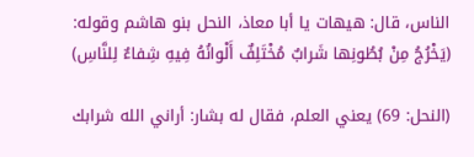الناس، قال: هيهات يا أبا معاذ، النحل بنو هاشم وقوله: (يَخْرُجُ مِنْ بُطُونِها شَرابٌ مُخْتَلِفٌ أَلْوانُهُ فِيهِ شِفاءٌ لِلنَّاسِ)

(النحل: 69) يعني العلم، فقال له بشار: أراني الله شرابك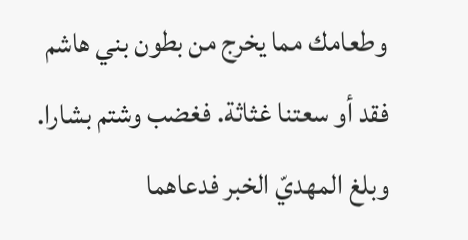وطعامك مما يخرج من بطون بني هاشم فقد أو سعتنا غثاثة. فغضب وشتم بشارا. وبلغ المهديّ الخبر فدعاهما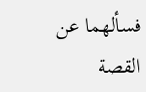فسألهما عن القصة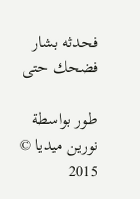فحدثه بشار فضحك حتى

طور بواسطة نورين ميديا © 2015